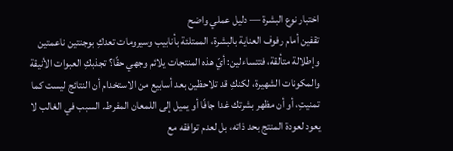اختبار نوع البشرة — دليل عملي واضح
تقفين أمام رفوف العناية بالبشرة، الممتلئة بأنابيب وسيرومات تعدكِ بوجنتين ناعمتين وإطلالة متألقة، فتتساءلين: أيّ هذه المنتجات يلائم وجهي حقًا؟ تجذبكِ العبوات الأنيقة والمكونات الشهيرة، لكنكِ قد تلاحظين بعد أسابيع من الاستخدام أن النتائج ليست كما تمنيتِ، أو أن مظهر بشرتك غدا جافًا أو يميل إلى اللمعان المفرط. السبب في الغالب لا يعود لعودة المنتج بحد ذاته، بل لعدم توافقه مع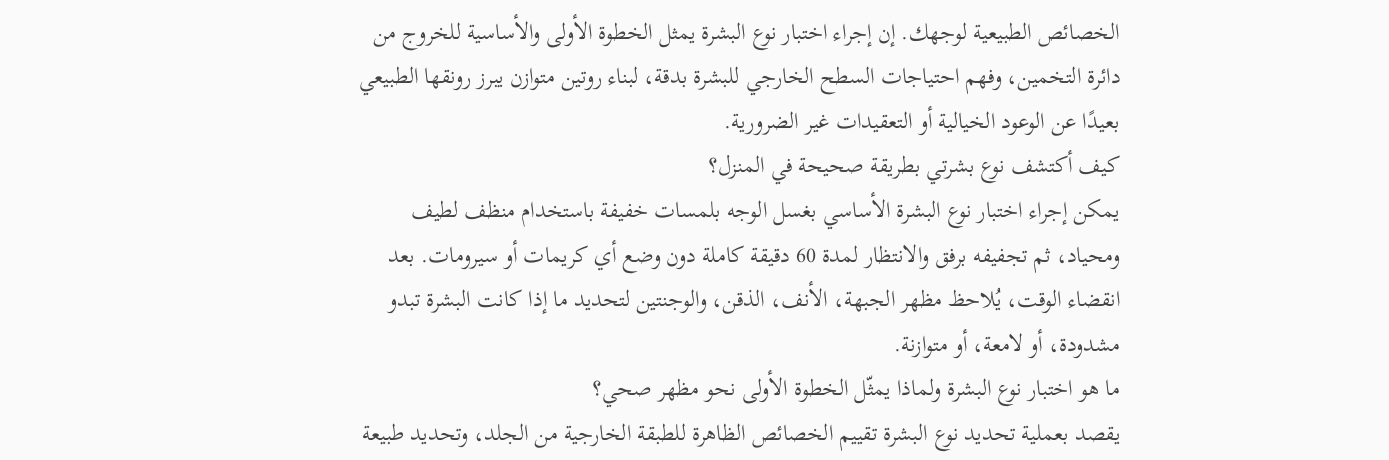الخصائص الطبيعية لوجهك. إن إجراء اختبار نوع البشرة يمثل الخطوة الأولى والأساسية للخروج من دائرة التخمين، وفهم احتياجات السطح الخارجي للبشرة بدقة، لبناء روتين متوازن يبرز رونقها الطبيعي بعيدًا عن الوعود الخيالية أو التعقيدات غير الضرورية.
كيف أكتشف نوع بشرتي بطريقة صحيحة في المنزل؟
يمكن إجراء اختبار نوع البشرة الأساسي بغسل الوجه بلمسات خفيفة باستخدام منظف لطيف ومحياد، ثم تجفيفه برفق والانتظار لمدة 60 دقيقة كاملة دون وضع أي كريمات أو سيرومات. بعد انقضاء الوقت، يُلاحظ مظهر الجبهة، الأنف، الذقن، والوجنتين لتحديد ما إذا كانت البشرة تبدو مشدودة، أو لامعة، أو متوازنة.
ما هو اختبار نوع البشرة ولماذا يمثّل الخطوة الأولى نحو مظهر صحي؟
يقصد بعملية تحديد نوع البشرة تقييم الخصائص الظاهرة للطبقة الخارجية من الجلد، وتحديد طبيعة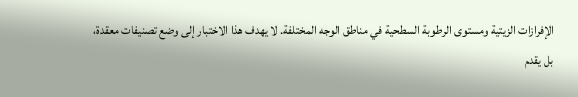الإفرازات الزيتية ومستوى الرطوبة السطحية في مناطق الوجه المختلفة. لا يهدف هذا الاختبار إلى وضع تصنيفات معقدة، بل يقدم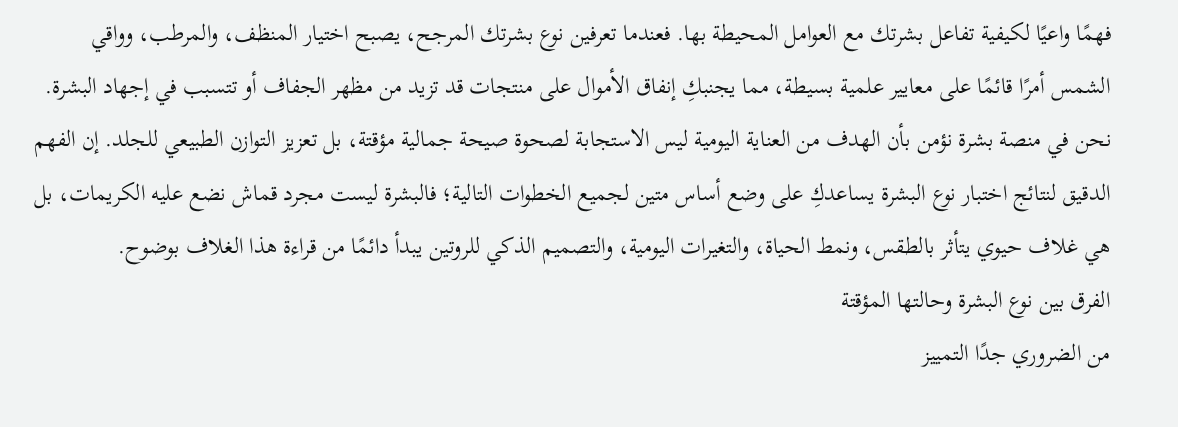فهمًا واعيًا لكيفية تفاعل بشرتك مع العوامل المحيطة بها. فعندما تعرفين نوع بشرتك المرجح، يصبح اختيار المنظف، والمرطب، وواقي الشمس أمرًا قائمًا على معايير علمية بسيطة، مما يجنبكِ إنفاق الأموال على منتجات قد تزيد من مظهر الجفاف أو تتسبب في إجهاد البشرة.
نحن في منصة بشرة نؤمن بأن الهدف من العناية اليومية ليس الاستجابة لصحوة صيحة جمالية مؤقتة، بل تعزيز التوازن الطبيعي للجلد. إن الفهم الدقيق لنتائج اختبار نوع البشرة يساعدكِ على وضع أساس متين لجميع الخطوات التالية؛ فالبشرة ليست مجرد قماش نضع عليه الكريمات، بل هي غلاف حيوي يتأثر بالطقس، ونمط الحياة، والتغيرات اليومية، والتصميم الذكي للروتين يبدأ دائمًا من قراءة هذا الغلاف بوضوح.
الفرق بين نوع البشرة وحالتها المؤقتة
من الضروري جدًا التمييز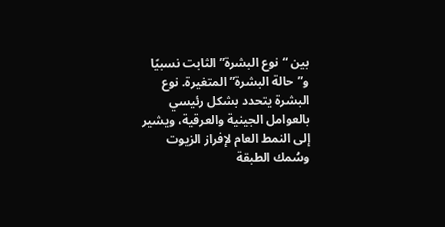بين “نوع البشرة” الثابت نسبيًا و”حالة البشرة” المتغيرة. نوع البشرة يتحدد بشكل رئيسي بالعوامل الجينية والعرقية، ويشير إلى النمط العام لإفراز الزيوت وسُمك الطبقة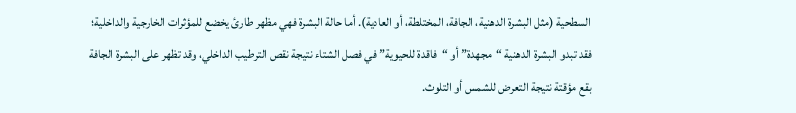السطحية (مثل البشرة الدهنية، الجافة، المختلطة، أو العادية). أما حالة البشرة فهي مظهر طارئ يخضع للمؤثرات الخارجية والداخلية؛ فقد تبدو البشرة الدهنية “مجهدة” أو “فاقدة للحيوية” في فصل الشتاء نتيجة نقص الترطيب الداخلي، وقد تظهر على البشرة الجافة بقع مؤقتة نتيجة التعرض للشمس أو التلوث.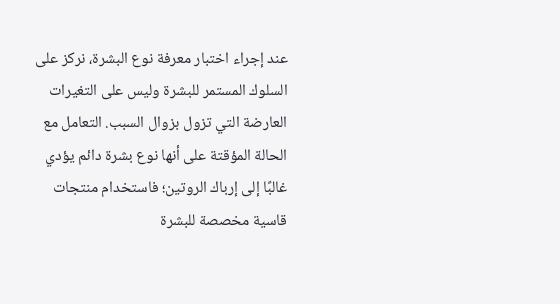عند إجراء اختبار معرفة نوع البشرة، نركز على السلوك المستمر للبشرة وليس على التغيرات العارضة التي تزول بزوال السبب. التعامل مع الحالة المؤقتة على أنها نوع بشرة دائم يؤدي غالبًا إلى إرباك الروتين؛ فاستخدام منتجات قاسية مخصصة للبشرة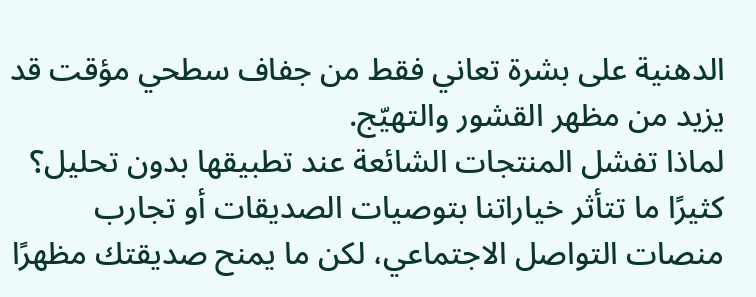الدهنية على بشرة تعاني فقط من جفاف سطحي مؤقت قد يزيد من مظهر القشور والتهيّج.
لماذا تفشل المنتجات الشائعة عند تطبيقها بدون تحليل؟
كثيرًا ما تتأثر خياراتنا بتوصيات الصديقات أو تجارب منصات التواصل الاجتماعي، لكن ما يمنح صديقتك مظهرًا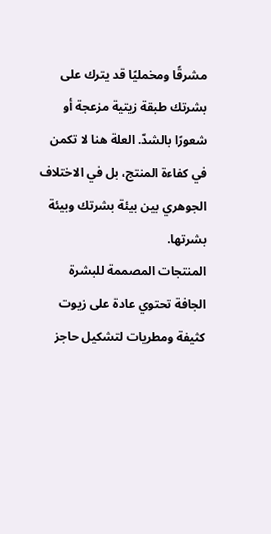مشرقًا ومخمليًا قد يترك على بشرتك طبقة زيتية مزعجة أو شعورًا بالشدّ. العلة هنا لا تكمن في كفاءة المنتج، بل في الاختلاف الجوهري بين بيئة بشرتك وبيئة بشرتها.
المنتجات المصممة للبشرة الجافة تحتوي عادة على زيوت كثيفة ومطريات لتشكيل حاجز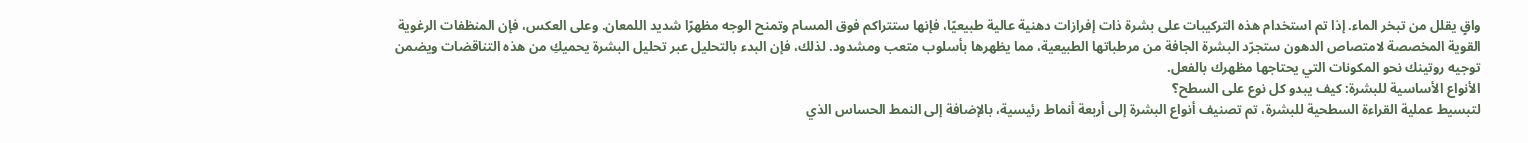واقٍ يقلل من تبخر الماء. إذا تم استخدام هذه التركيبات على بشرة ذات إفرازات دهنية عالية طبيعيًا، فإنها ستتراكم فوق المسام وتمنح الوجه مظهرًا شديد اللمعان. وعلى العكس، فإن المنظفات الرغوية القوية المخصصة لامتصاص الدهون ستجرّد البشرة الجافة من مرطباتها الطبيعية، مما يظهرها بأسلوب متعب ومشدود. لذلك، فإن البدء بالتحليل عبر تحليل البشرة يحميكِ من هذه التناقضات ويضمن توجيه روتينك نحو المكونات التي يحتاجها مظهرك بالفعل.
الأنواع الأساسية للبشرة: كيف يبدو كل نوع على السطح؟
لتبسيط عملية القراءة السطحية للبشرة، تم تصنيف أنواع البشرة إلى أربعة أنماط رئيسية، بالإضافة إلى النمط الحساس الذي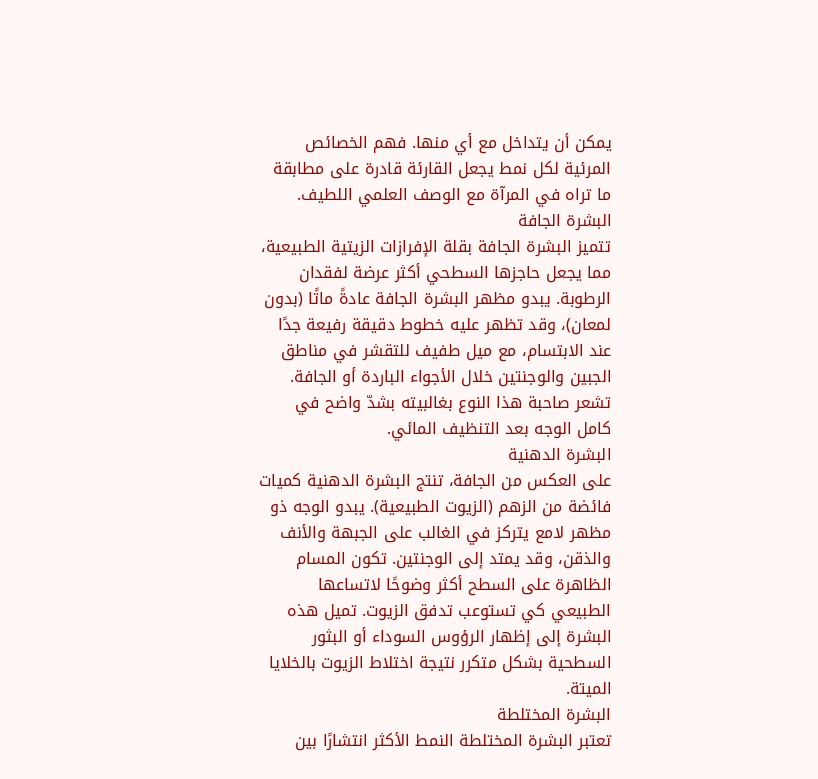يمكن أن يتداخل مع أي منها. فهم الخصائص المرئية لكل نمط يجعل القارئة قادرة على مطابقة ما تراه في المرآة مع الوصف العلمي اللطيف.
البشرة الجافة
تتميز البشرة الجافة بقلة الإفرازات الزيتية الطبيعية، مما يجعل حاجزها السطحي أكثر عرضة لفقدان الرطوبة. يبدو مظهر البشرة الجافة عادةً ماتًا (بدون لمعان)، وقد تظهر عليه خطوط دقيقة رفيعة جدًا عند الابتسام، مع ميل طفيف للتقشر في مناطق الجبين والوجنتين خلال الأجواء الباردة أو الجافة. تشعر صاحبة هذا النوع بغالبيته بشدّ واضح في كامل الوجه بعد التنظيف المائي.
البشرة الدهنية
على العكس من الجافة، تنتج البشرة الدهنية كميات فائضة من الزهم (الزيوت الطبيعية). يبدو الوجه ذو مظهر لامع يتركز في الغالب على الجبهة والأنف والذقن، وقد يمتد إلى الوجنتين. تكون المسام الظاهرة على السطح أكثر وضوحًا لاتساعها الطبيعي كي تستوعب تدفق الزيوت. تميل هذه البشرة إلى إظهار الرؤوس السوداء أو البثور السطحية بشكل متكرر نتيجة اختلاط الزيوت بالخلايا الميتة.
البشرة المختلطة
تعتبر البشرة المختلطة النمط الأكثر انتشارًا بين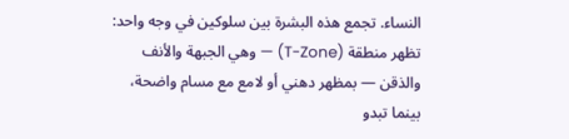النساء. تجمع هذه البشرة بين سلوكين في وجه واحد: تظهر منطقة (T-Zone) — وهي الجبهة والأنف والذقن — بمظهر دهني أو لامع مع مسام واضحة، بينما تبدو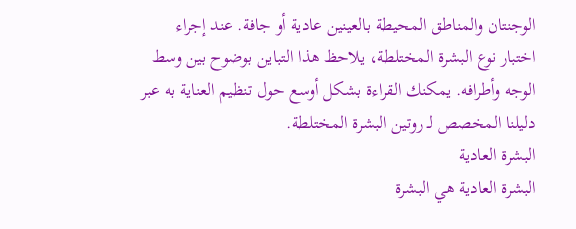الوجنتان والمناطق المحيطة بالعينين عادية أو جافة. عند إجراء اختبار نوع البشرة المختلطة، يلاحظ هذا التباين بوضوح بين وسط الوجه وأطرافه. يمكنك القراءة بشكل أوسع حول تنظيم العناية به عبر دليلنا المخصص لـ روتين البشرة المختلطة.
البشرة العادية
البشرة العادية هي البشرة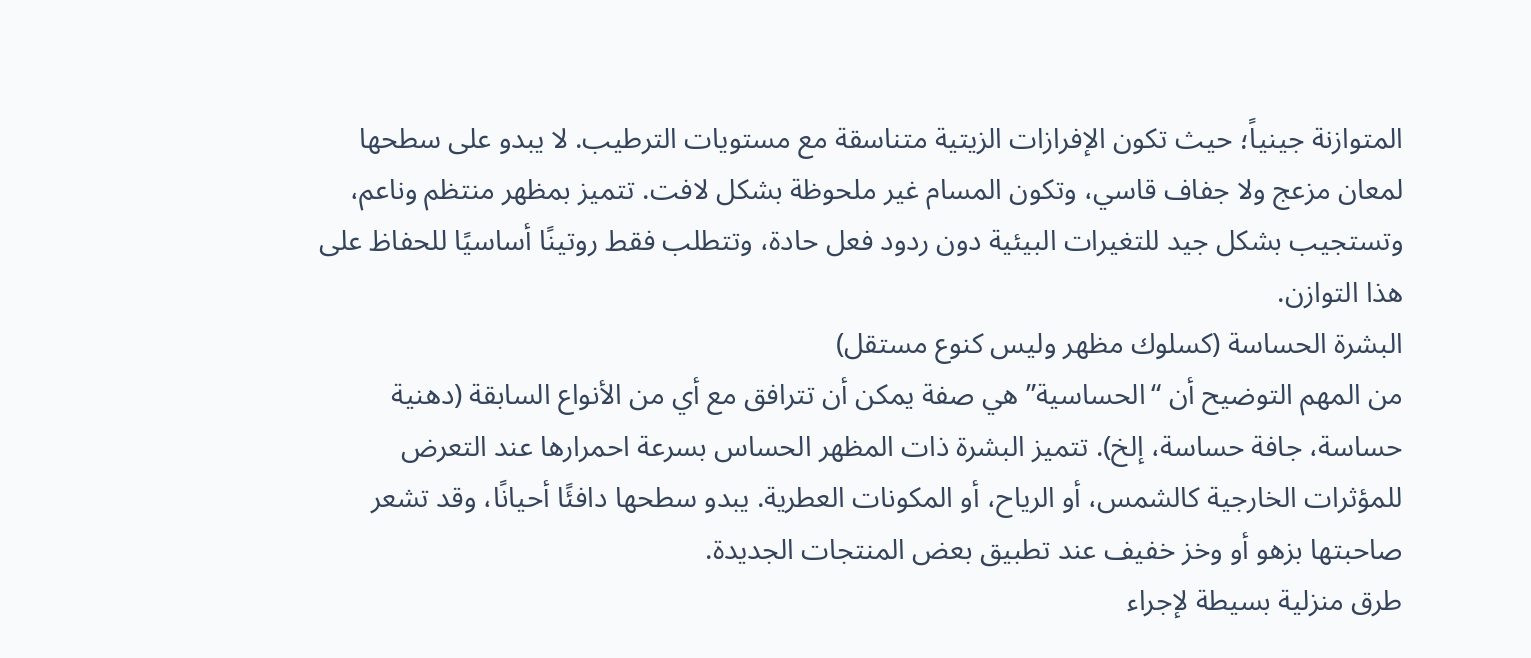المتوازنة جينياً؛ حيث تكون الإفرازات الزيتية متناسقة مع مستويات الترطيب. لا يبدو على سطحها لمعان مزعج ولا جفاف قاسي، وتكون المسام غير ملحوظة بشكل لافت. تتميز بمظهر منتظم وناعم، وتستجيب بشكل جيد للتغيرات البيئية دون ردود فعل حادة، وتتطلب فقط روتينًا أساسيًا للحفاظ على هذا التوازن.
البشرة الحساسة (كسلوك مظهر وليس كنوع مستقل)
من المهم التوضيح أن “الحساسية” هي صفة يمكن أن تترافق مع أي من الأنواع السابقة (دهنية حساسة، جافة حساسة، إلخ). تتميز البشرة ذات المظهر الحساس بسرعة احمرارها عند التعرض للمؤثرات الخارجية كالشمس، أو الرياح، أو المكونات العطرية. يبدو سطحها دافئًا أحيانًا، وقد تشعر صاحبتها بزهو أو وخز خفيف عند تطبيق بعض المنتجات الجديدة.
طرق منزلية بسيطة لإجراء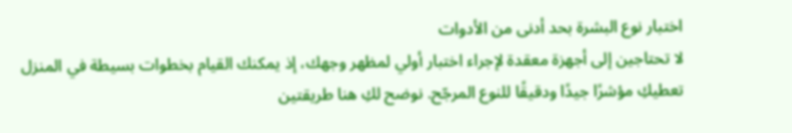اختبار نوع البشرة بحد أدنى من الأدوات
لا تحتاجين إلى أجهزة معقدة لإجراء اختبار أولي لمظهر وجهك، إذ يمكنك القيام بخطوات بسيطة في المنزل تعطيكِ مؤشرًا جيدًا ودقيقًا للنوع المرجّح. نوضح لكِ هنا طريقتين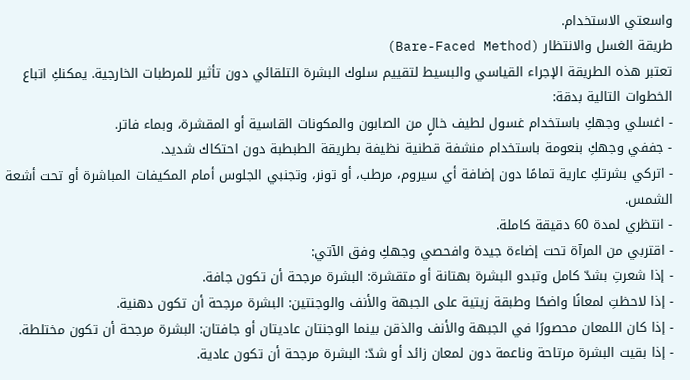واسعتي الاستخدام.
طريقة الغسل والانتظار (Bare-Faced Method)
تعتبر هذه الطريقة الإجراء القياسي والبسيط لتقييم سلوك البشرة التلقائي دون تأثير للمرطبات الخارجية. يمكنكِ اتباع الخطوات التالية بدقة:
- اغسلي وجهكِ باستخدام غسول لطيف خالٍ من الصابون والمكونات القاسية أو المقشرة، وبماء فاتر.
- جففي وجهكِ بنعومة باستخدام منشفة قطنية نظيفة بطريقة الطبطبة دون احتكاك شديد.
- اتركي بشرتكِ عارية تمامًا دون إضافة أي سيروم، مرطب، أو تونر، وتجنبي الجلوس أمام المكيفات المباشرة أو تحت أشعة الشمس.
- انتظري لمدة 60 دقيقة كاملة.
- اقتربي من المرآة تحت إضاءة جيدة وافحصي وجهكِ وفق الآتي:
- إذا شعرتِ بشدّ كامل وتبدو البشرة بهتانة أو متقشرة: البشرة مرجحة أن تكون جافة.
- إذا لاحظتِ لمعانًا واضحًا وطبقة زيتية على الجبهة والأنف والوجنتين: البشرة مرجحة أن تكون دهنية.
- إذا كان اللمعان محصورًا في الجبهة والأنف والذقن بينما الوجنتان عاديتان أو جافتان: البشرة مرجحة أن تكون مختلطة.
- إذا بقيت البشرة مرتاحة وناعمة دون لمعان زائد أو شدّ: البشرة مرجحة أن تكون عادية.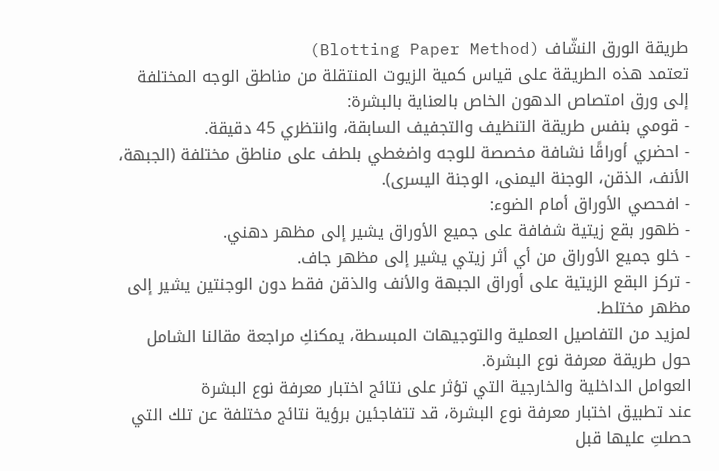طريقة الورق النشّاف (Blotting Paper Method)
تعتمد هذه الطريقة على قياس كمية الزيوت المنتقلة من مناطق الوجه المختلفة إلى ورق امتصاص الدهون الخاص بالعناية بالبشرة:
- قومي بنفس طريقة التنظيف والتجفيف السابقة، وانتظري 45 دقيقة.
- احضري أوراقًا نشافة مخصصة للوجه واضغطي بلطف على مناطق مختلفة (الجبهة، الأنف، الذقن، الوجنة اليمنى، الوجنة اليسرى).
- افحصي الأوراق أمام الضوء:
- ظهور بقع زيتية شفافة على جميع الأوراق يشير إلى مظهر دهني.
- خلو جميع الأوراق من أي أثر زيتي يشير إلى مظهر جاف.
- تركز البقع الزيتية على أوراق الجبهة والأنف والذقن فقط دون الوجنتين يشير إلى مظهر مختلط.
لمزيد من التفاصيل العملية والتوجيهات المبسطة، يمكنكِ مراجعة مقالنا الشامل حول طريقة معرفة نوع البشرة.
العوامل الداخلية والخارجية التي تؤثر على نتائج اختبار معرفة نوع البشرة
عند تطبيق اختبار معرفة نوع البشرة، قد تتفاجئين برؤية نتائج مختلفة عن تلك التي حصلتِ عليها قبل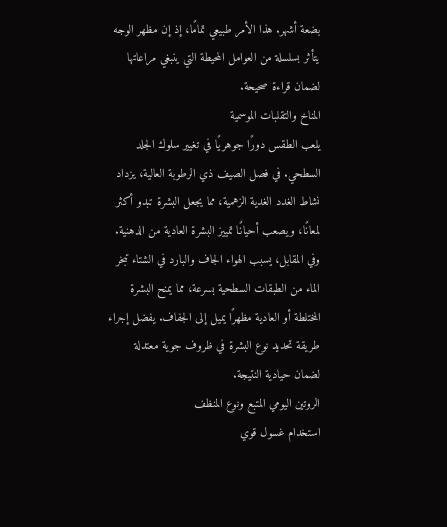بضعة أشهر. هذا الأمر طبيعي تمامًا، إذ إن مظهر الوجه يتأثر بسلسلة من العوامل المحيطة التي ينبغي مراعاتها لضمان قراءة صحيحة.
المناخ والتقلبات الموسمية
يلعب الطقس دورًا جوهريًا في تغيير سلوك الجلد السطحي. في فصل الصيف ذي الرطوبة العالية، يزداد نشاط الغدد الغدية الزهمية، مما يجعل البشرة تبدو أكثر لمعانًا، ويصعب أحيانًا تمييز البشرة العادية من الدهنية. وفي المقابل، يسبب الهواء الجاف والبارد في الشتاء تبخر الماء من الطبقات السطحية بسرعة، مما يمنح البشرة المختلطة أو العادية مظهرًا يميل إلى الجفاف. يفضل إجراء طريقة تحديد نوع البشرة في ظروف جوية معتدلة لضمان حيادية النتيجة.
الروتين اليومي المتبع ونوع المنظف
استخدام غسول قوي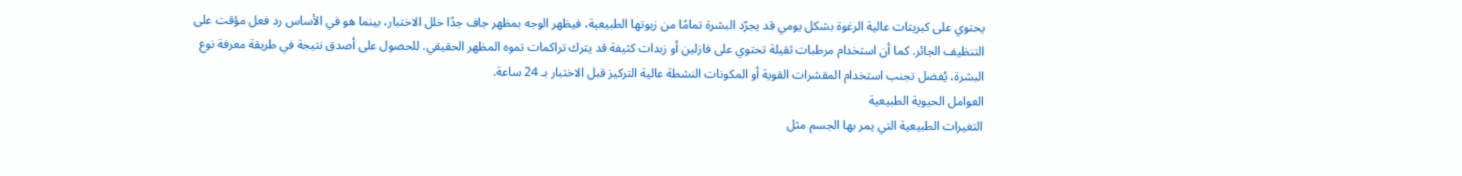يحتوي على كبريتات عالية الرغوة بشكل يومي قد يجرّد البشرة تمامًا من زيوتها الطبيعية، فيظهر الوجه بمظهر جاف جدًا خلل الاختبار، بينما هو في الأساس رد فعل مؤقت على التنظيف الجائر. كما أن استخدام مرطبات ثقيلة تحتوي على فازلين أو زبدات كثيفة قد يترك تراكمات تموه المظهر الحقيقي. للحصول على أصدق نتيجة في طريقة معرفة نوع البشرة، يُفضل تجنب استخدام المقشرات القوية أو المكونات النشطة عالية التركيز قبل الاختبار بـ 24 ساعة.
العوامل الحيوية الطبيعية
التغيرات الطبيعية التي يمر بها الجسم مثل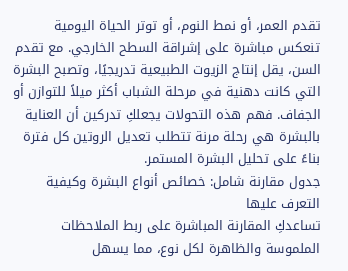تقدم العمر، أو نمط النوم، أو توتر الحياة اليومية تنعكس مباشرة على إشراقة السطح الخارجي. مع تقدم السن، يقل إنتاج الزيوت الطبيعية تدريجيًا، وتصبح البشرة التي كانت دهنية في مرحلة الشباب أكثر ميلاً للتوازن أو الجفاف. فهم هذه التحولات يجعلكِ تدركين أن العناية بالبشرة هي رحلة مرنة تتطلب تعديل الروتين كل فترة بناءً على تحليل البشرة المستمر.
جدول مقارنة شامل: خصائص أنواع البشرة وكيفية التعرف عليها
تساعدكِ المقارنة المباشرة على ربط الملاحظات الملموسة والظاهرة لكل نوع، مما يسهل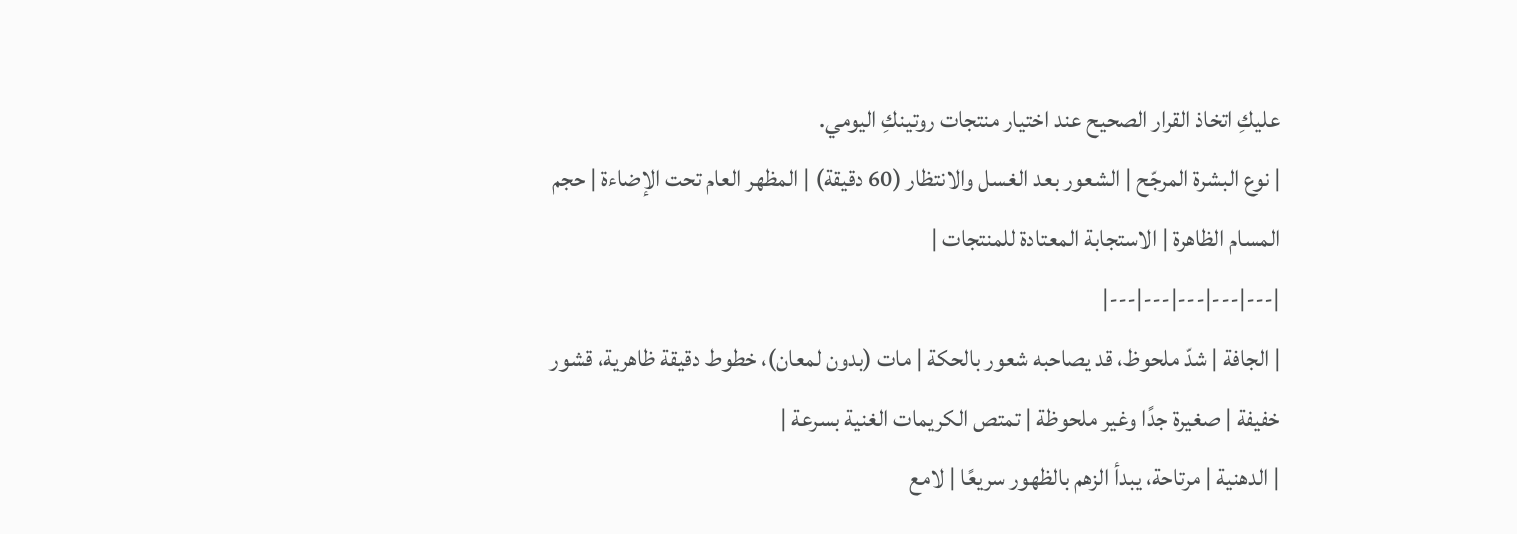عليكِ اتخاذ القرار الصحيح عند اختيار منتجات روتينكِ اليومي.
| نوع البشرة المرجّح | الشعور بعد الغسل والانتظار (60 دقيقة) | المظهر العام تحت الإضاءة | حجم المسام الظاهرة | الاستجابة المعتادة للمنتجات |
|---|---|---|---|---|
| الجافة | شدّ ملحوظ، قد يصاحبه شعور بالحكة | مات (بدون لمعان)، خطوط دقيقة ظاهرية، قشور خفيفة | صغيرة جدًا وغير ملحوظة | تمتص الكريمات الغنية بسرعة |
| الدهنية | مرتاحة، يبدأ الزهم بالظهور سريعًا | لامع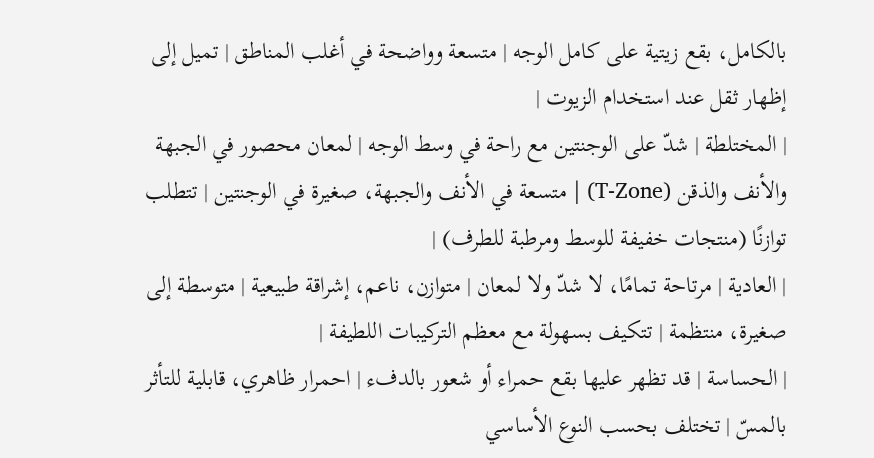بالكامل، بقع زيتية على كامل الوجه | متسعة وواضحة في أغلب المناطق | تميل إلى إظهار ثقل عند استخدام الزيوت |
| المختلطة | شدّ على الوجنتين مع راحة في وسط الوجه | لمعان محصور في الجبهة والأنف والذقن (T-Zone) | متسعة في الأنف والجبهة، صغيرة في الوجنتين | تتطلب توازنًا (منتجات خفيفة للوسط ومرطبة للطرف) |
| العادية | مرتاحة تمامًا، لا شدّ ولا لمعان | متوازن، ناعم، إشراقة طبيعية | متوسطة إلى صغيرة، منتظمة | تتكيف بسهولة مع معظم التركيبات اللطيفة |
| الحساسة | قد تظهر عليها بقع حمراء أو شعور بالدفء | احمرار ظاهري، قابلية للتأثر بالمسّ | تختلف بحسب النوع الأساسي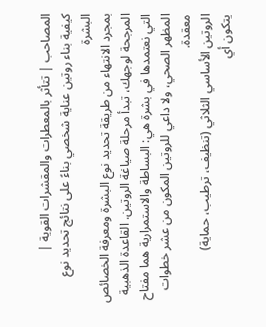المصاحب | تتأثر بالمعطرات والمقشرات القوية |
كيفية بناء روتين عناية شخصي بناءً على نتائج تحديد نوع البشرة
بمجرد الانتهاء من طريقة تحديد نوع البشرة ومعرفة الخصائص المرجحة لوجهك، تبدأ مرحلة صياغة الروتين. القاعدة الذهبية التي نعتمدها في بشرة هي: البساطة والاستمرارية هما مفتاح المظهر الصحي، ولا داعي للروتين المكون من عشر خطوات معقدة.
الروتين الأساسي الثلاثي (تنظيف، ترطيب، حماية)
يتكون أي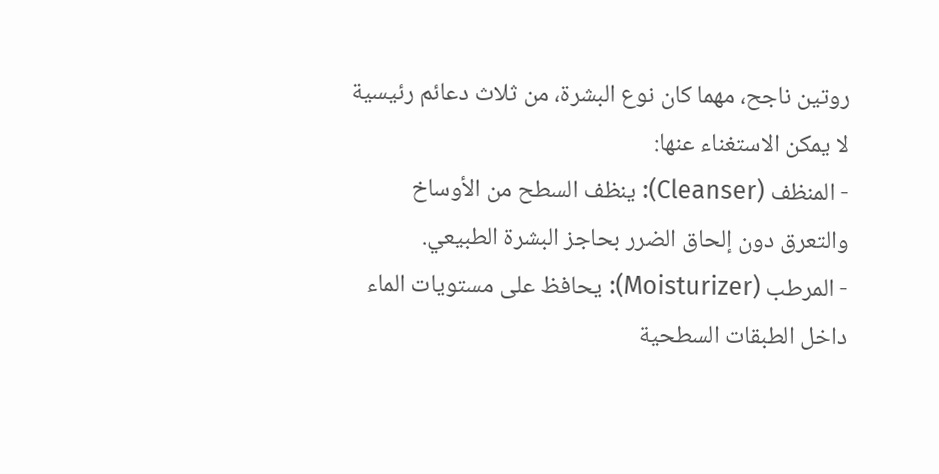روتين ناجح، مهما كان نوع البشرة، من ثلاث دعائم رئيسية لا يمكن الاستغناء عنها:
- المنظف (Cleanser): ينظف السطح من الأوساخ والتعرق دون إلحاق الضرر بحاجز البشرة الطبيعي.
- المرطب (Moisturizer): يحافظ على مستويات الماء داخل الطبقات السطحية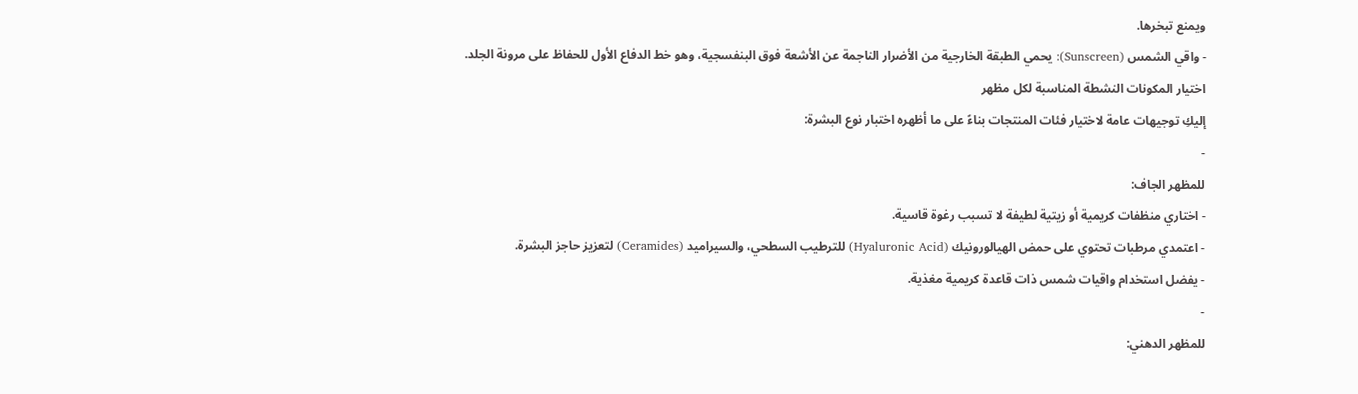ويمنع تبخرها.
- واقي الشمس (Sunscreen): يحمي الطبقة الخارجية من الأضرار الناجمة عن الأشعة فوق البنفسجية، وهو خط الدفاع الأول للحفاظ على مرونة الجلد.
اختيار المكونات النشطة المناسبة لكل مظهر
إليكِ توجيهات عامة لاختيار فئات المنتجات بناءً على ما أظهره اختبار نوع البشرة:
-
للمظهر الجاف:
- اختاري منظفات كريمية أو زيتية لطيفة لا تسبب رغوة قاسية.
- اعتمدي مرطبات تحتوي على حمض الهيالورونيك (Hyaluronic Acid) للترطيب السطحي، والسيراميد (Ceramides) لتعزيز حاجز البشرة.
- يفضل استخدام واقيات شمس ذات قاعدة كريمية مغذية.
-
للمظهر الدهني: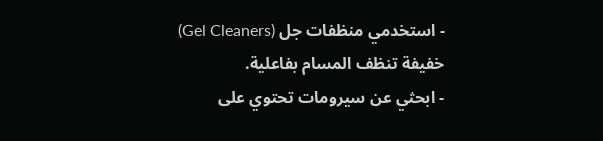- استخدمي منظفات جل (Gel Cleaners) خفيفة تنظف المسام بفاعلية.
- ابحثي عن سيرومات تحتوي على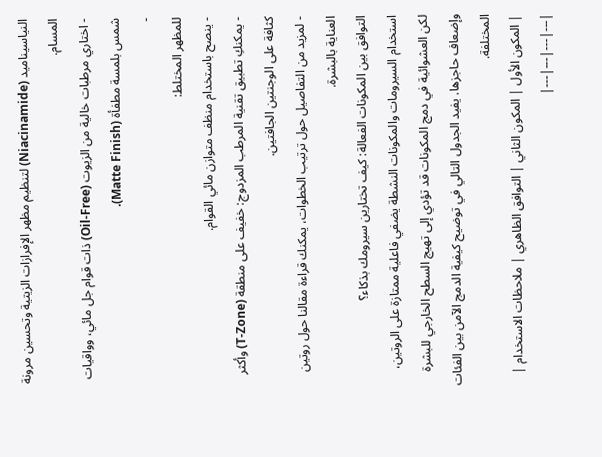النياسيناميد (Niacinamide) لتنظيم مظهر الإفرازات الزيتية وتحسين مرونة المسام.
- اختاري مرطبات خالية من الزيوت (Oil-Free) ذات قوام جل مائي، وواقيات شمس بلمسة مطفأة (Matte Finish).
-
للمظهر المختلط:
- ينصح باستخدام منظف متوازن مائي القوام.
- يمكنكِ تطبيق تقنية المرطب المزدوج: خفيف على منطقة (T-Zone) وأكثر كثافة على الوجنتين الجافتين.
- لمزيد من التفاصيل حول ترتيب الخطوات، يمكنك قراءة مقالنا حول روتين العناية بالبشرة.
التوافق بين المكونات الفعالة: كيف تختارين سيرومك بذكاء؟
استخدام السيرومات والمكونات النشطة يضفي فاعلية ممتازة على الروتين، لكن العشوائية في دمج المكونات قد تؤدي إلى تهيج السطح الخارجي للبشرة وإضعاف حاجزها. يفيد الجدول التالي في توضيح كيفية الدمج الآمن بين الفئات المختلفة.
| المكون الأول | المكون الثاني | التوافق الظاهري | ملاحظات الاستخدام |
|---|---|---|---|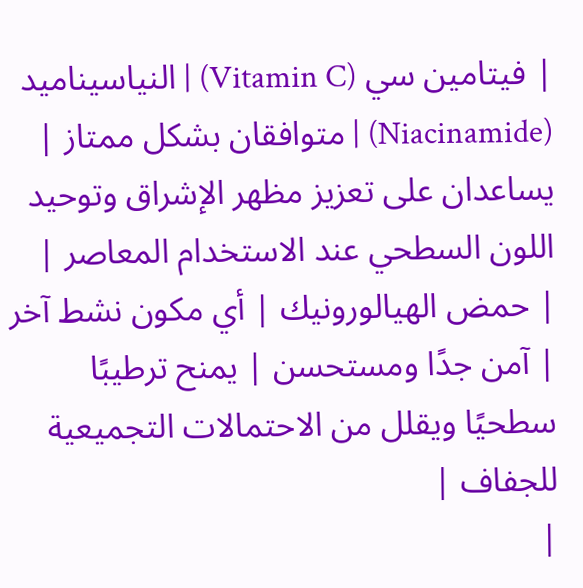| فيتامين سي (Vitamin C) | النياسيناميد (Niacinamide) | متوافقان بشكل ممتاز | يساعدان على تعزيز مظهر الإشراق وتوحيد اللون السطحي عند الاستخدام المعاصر |
| حمض الهيالورونيك | أي مكون نشط آخر | آمن جدًا ومستحسن | يمنح ترطيبًا سطحيًا ويقلل من الاحتمالات التجميعية للجفاف |
|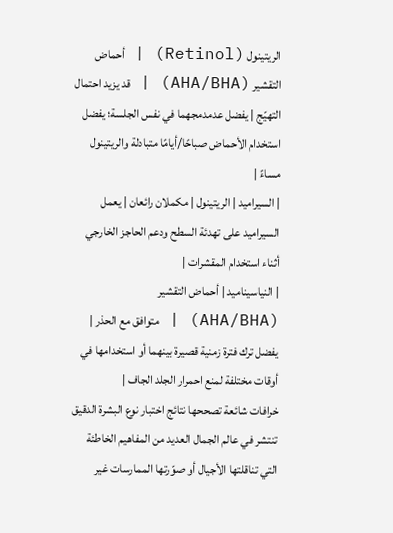الريتينول (Retinol) | أحماض التقشير (AHA/BHA) | قد يزيد احتمال التهيّج | يفضل عدمدمجهما في نفس الجلسة؛ يفضل استخدام الأحماض صباحًا/أيامًا متبادلة والريتينول مساءً |
| السيراميد | الريتينول | مكملان رائعان | يعمل السيراميد على تهدئة السطح ودعم الحاجز الخارجي أثناء استخدام المقشرات |
| النياسيناميد | أحماض التقشير (AHA/BHA) | متوافق مع الحذر | يفضل ترك فترة زمنية قصيرة بينهما أو استخدامها في أوقات مختلفة لمنع احمرار الجلد الجاف |
خرافات شائعة تصححها نتائج اختبار نوع البشرة الدقيق
تنتشر في عالم الجمال العديد من المفاهيم الخاطئة التي تناقلتها الأجيال أو صوّرتها الممارسات غير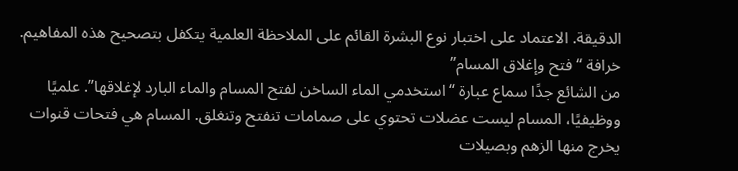الدقيقة. الاعتماد على اختبار نوع البشرة القائم على الملاحظة العلمية يتكفل بتصحيح هذه المفاهيم.
خرافة “فتح وإغلاق المسام”
من الشائع جدًا سماع عبارة “استخدمي الماء الساخن لفتح المسام والماء البارد لإغلاقها”. علميًا ووظيفيًا، المسام ليست عضلات تحتوي على صمامات تنفتح وتنغلق. المسام هي فتحات قنوات يخرج منها الزهم وبصيلات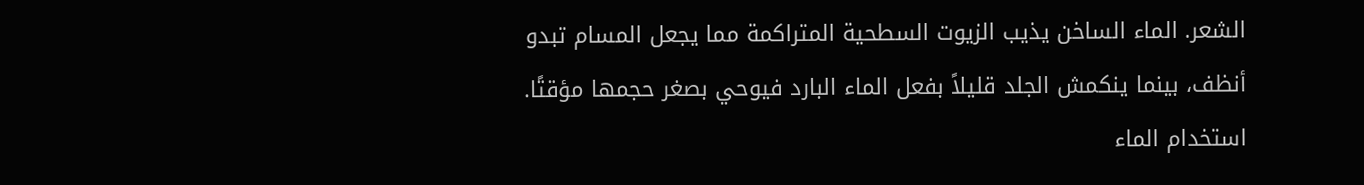الشعر. الماء الساخن يذيب الزيوت السطحية المتراكمة مما يجعل المسام تبدو أنظف، بينما ينكمش الجلد قليلاً بفعل الماء البارد فيوحي بصغر حجمها مؤقتًا. استخدام الماء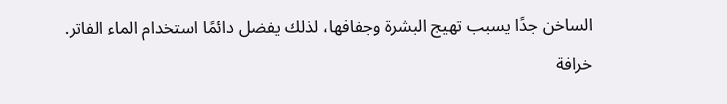الساخن جدًا يسبب تهيج البشرة وجفافها، لذلك يفضل دائمًا استخدام الماء الفاتر.
خرافة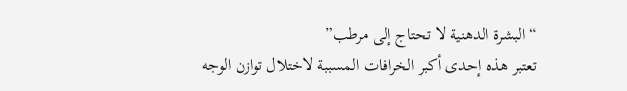“البشرة الدهنية لا تحتاج إلى مرطب”
تعتبر هذه إحدى أكبر الخرافات المسببة لاختلال توازن الوجه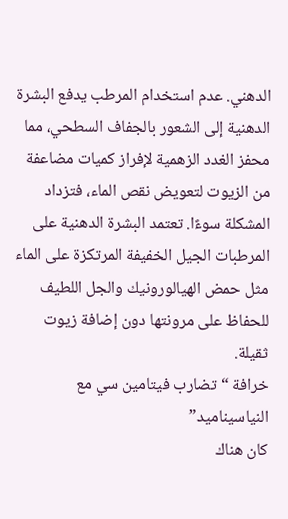الدهني. عدم استخدام المرطب يدفع البشرة الدهنية إلى الشعور بالجفاف السطحي، مما محفز الغدد الزهمية لإفراز كميات مضاعفة من الزيوت لتعويض نقص الماء، فتزداد المشكلة سوءًا. تعتمد البشرة الدهنية على المرطبات الجيل الخفيفة المرتكزة على الماء مثل حمض الهيالورونيك والجل اللطيف للحفاظ على مرونتها دون إضافة زيوت ثقيلة.
خرافة “تضارب فيتامين سي مع النياسيناميد”
كان هناك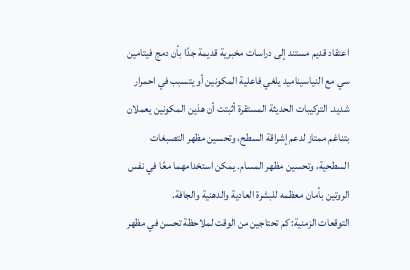اعتقاد قديم مستند إلى دراسات مخبرية قديمة جدًا بأن دمج فيتامين سي مع النياسيناميد يلغي فاعلية المكونين أو يتسبب في احمرار شديد. التركيبات الحديثة المستقرة أثبتت أن هذين المكونين يعملان بتناغم ممتاز لدعم إشراقة السطح، وتحسين مظهر التصبغات السطحية، وتحسين مظهر المسام. يمكن استخدامهما معًا في نفس الروتين بأمان معظمه للبشرة العادية والدهنية والجافة.
التوقعات الزمنية: كم تحتاجين من الوقت لملاحظة تحسن في مظهر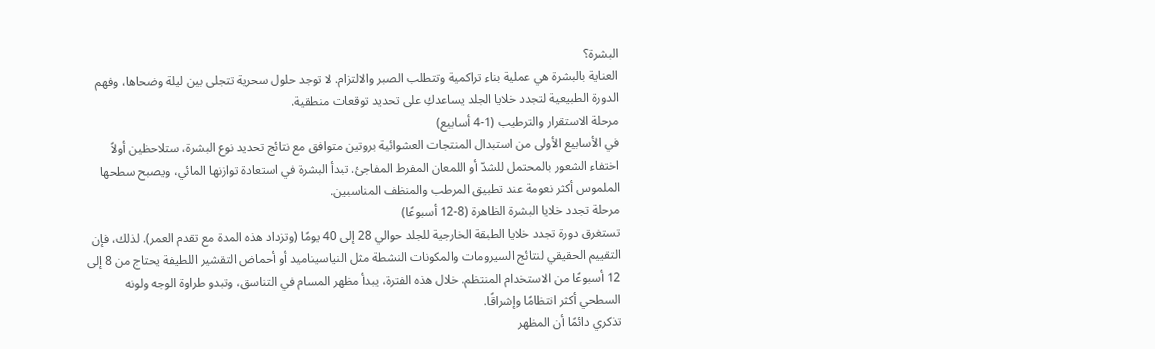البشرة؟
العناية بالبشرة هي عملية بناء تراكمية وتتطلب الصبر والالتزام. لا توجد حلول سحرية تتجلى بين ليلة وضحاها، وفهم الدورة الطبيعية لتجدد خلايا الجلد يساعدكِ على تحديد توقعات منطقية.
مرحلة الاستقرار والترطيب (1-4 أسابيع)
في الأسابيع الأولى من استبدال المنتجات العشوائية بروتين متوافق مع نتائج تحديد نوع البشرة، ستلاحظين أولاً اختفاء الشعور بالمحتمل للشدّ أو اللمعان المفرط المفاجئ. تبدأ البشرة في استعادة توازنها المائي، ويصبح سطحها الملموس أكثر نعومة عند تطبيق المرطب والمنظف المناسبين.
مرحلة تجدد خلايا البشرة الظاهرة (8-12 أسبوعًا)
تستغرق دورة تجدد خلايا الطبقة الخارجية للجلد حوالي 28 إلى 40 يومًا (وتزداد هذه المدة مع تقدم العمر). لذلك، فإن التقييم الحقيقي لنتائج السيرومات والمكونات النشطة مثل النياسيناميد أو أحماض التقشير اللطيفة يحتاج من 8 إلى 12 أسبوعًا من الاستخدام المنتظم. خلال هذه الفترة، يبدأ مظهر المسام في التناسق، وتبدو طراوة الوجه ولونه السطحي أكثر انتظامًا وإشراقًا.
تذكري دائمًا أن المظهر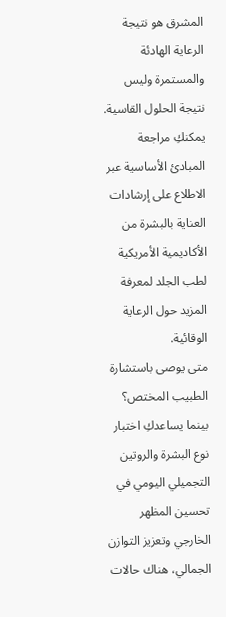المشرق هو نتيجة الرعاية الهادئة والمستمرة وليس نتيجة الحلول القاسية. يمكنكِ مراجعة المبادئ الأساسية عبر الاطلاع على إرشادات العناية بالبشرة من الأكاديمية الأمريكية لطب الجلد لمعرفة المزيد حول الرعاية الوقائية.
متى يوصى باستشارة الطبيب المختص؟
بينما يساعدكِ اختبار نوع البشرة والروتين التجميلي اليومي في تحسين المظهر الخارجي وتعزيز التوازن الجمالي، هناك حالات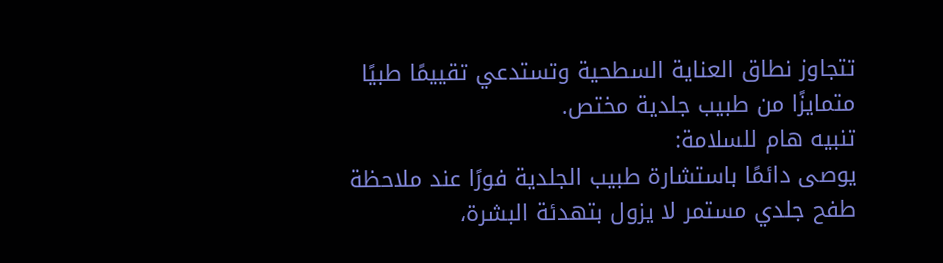تتجاوز نطاق العناية السطحية وتستدعي تقييمًا طبيًا متمايزًا من طبيب جلدية مختص.
تنبيه هام للسلامة:
يوصى دائمًا باستشارة طبيب الجلدية فورًا عند ملاحظة طفح جلدي مستمر لا يزول بتهدئة البشرة،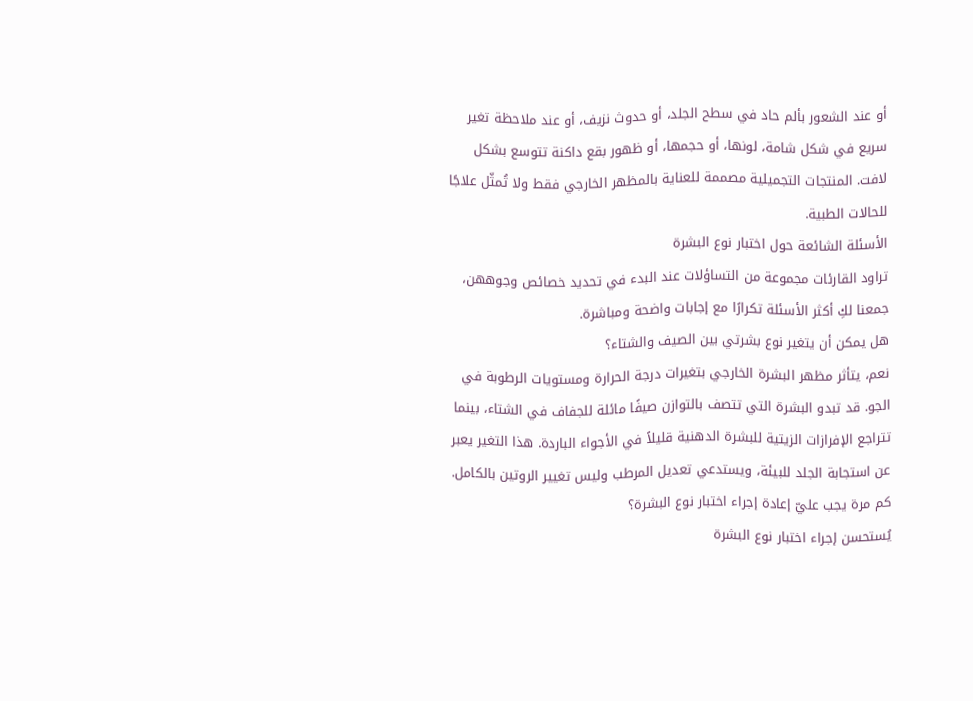أو عند الشعور بألم حاد في سطح الجلد، أو حدوث نزيف، أو عند ملاحظة تغير سريع في شكل شامة، لونها، أو حجمها، أو ظهور بقع داكنة تتوسع بشكل لافت. المنتجات التجميلية مصممة للعناية بالمظهر الخارجي فقط ولا تُمثّل علاجًا للحالات الطبية.
الأسئلة الشائعة حول اختبار نوع البشرة
تراود القارئات مجموعة من التساؤلات عند البدء في تحديد خصائص وجوههن، جمعنا لكِ أكثر الأسئلة تكرارًا مع إجابات واضحة ومباشرة.
هل يمكن أن يتغير نوع بشرتي بين الصيف والشتاء؟
نعم، يتأثر مظهر البشرة الخارجي بتغيرات درجة الحرارة ومستويات الرطوبة في الجو. قد تبدو البشرة التي تتصف بالتوازن صيفًا مائلة للجفاف في الشتاء، بينما تتراجع الإفرازات الزيتية للبشرة الدهنية قليلاً في الأجواء الباردة. هذا التغير يعبر عن استجابة الجلد للبيئة، ويستدعي تعديل المرطب وليس تغيير الروتين بالكامل.
كم مرة يجب عليّ إعادة إجراء اختبار نوع البشرة؟
يُستحسن إجراء اختبار نوع البشرة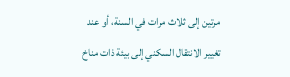مرتين إلى ثلاث مرات في السنة، أو عند تغيير الانتقال السكني إلى بيئة ذات مناخ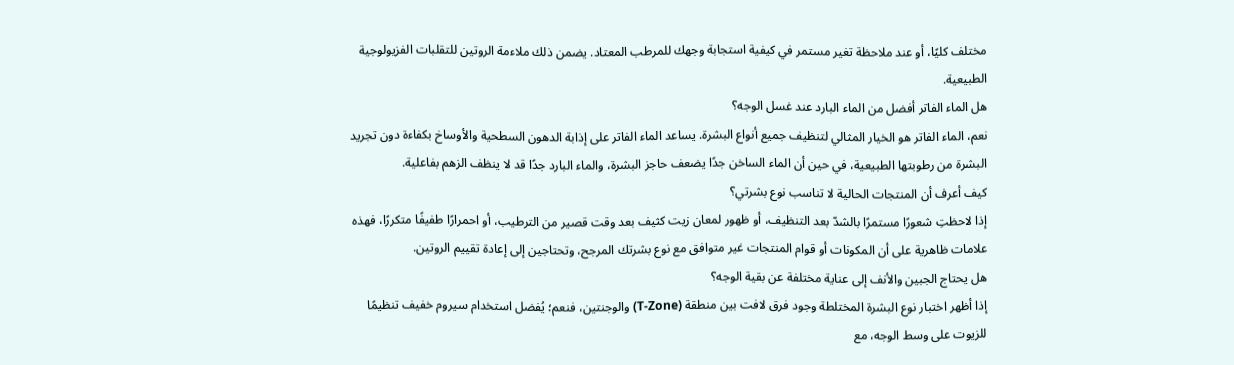مختلف كليًا، أو عند ملاحظة تغير مستمر في كيفية استجابة وجهك للمرطب المعتاد. يضمن ذلك ملاءمة الروتين للتقلبات الفزيولوجية الطبيعية.
هل الماء الفاتر أفضل من الماء البارد عند غسل الوجه؟
نعم، الماء الفاتر هو الخيار المثالي لتنظيف جميع أنواع البشرة. يساعد الماء الفاتر على إذابة الدهون السطحية والأوساخ بكفاءة دون تجريد البشرة من رطوبتها الطبيعية، في حين أن الماء الساخن جدًا يضعف حاجز البشرة، والماء البارد جدًا قد لا ينظف الزهم بفاعلية.
كيف أعرف أن المنتجات الحالية لا تناسب نوع بشرتي؟
إذا لاحظتِ شعورًا مستمرًا بالشدّ بعد التنظيف، أو ظهور لمعان زيت كثيف بعد وقت قصير من الترطيب، أو احمرارًا طفيفًا متكررًا، فهذه علامات ظاهرية على أن المكونات أو قوام المنتجات غير متوافق مع نوع بشرتك المرجح، وتحتاجين إلى إعادة تقييم الروتين.
هل يحتاج الجبين والأنف إلى عناية مختلفة عن بقية الوجه؟
إذا أظهر اختبار نوع البشرة المختلطة وجود فرق لافت بين منطقة (T-Zone) والوجنتين، فنعم؛ يُفضل استخدام سيروم خفيف تنظيمًا للزيوت على وسط الوجه، مع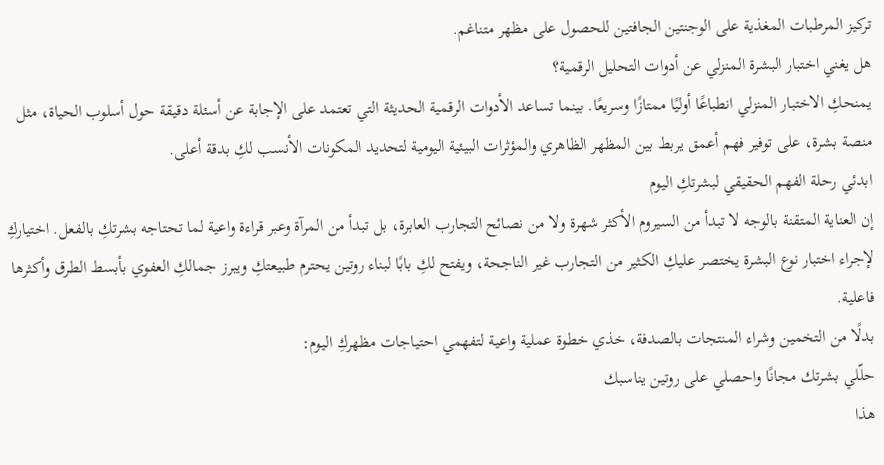تركيز المرطبات المغذية على الوجنتين الجافتين للحصول على مظهر متناغم.
هل يغني اختبار البشرة المنزلي عن أدوات التحليل الرقمية؟
يمنحكِ الاختبار المنزلي انطباعًا أوليًا ممتازًا وسريعًا. بينما تساعد الأدوات الرقمية الحديثة التي تعتمد على الإجابة عن أسئلة دقيقة حول أسلوب الحياة، مثل منصة بشرة، على توفير فهم أعمق يربط بين المظهر الظاهري والمؤثرات البيئية اليومية لتحديد المكونات الأنسب لكِ بدقة أعلى.
ابدئي رحلة الفهم الحقيقي لبشرتكِ اليوم
إن العناية المتقنة بالوجه لا تبدأ من السيروم الأكثر شهرة ولا من نصائح التجارب العابرة، بل تبدأ من المرآة وعبر قراءة واعية لما تحتاجه بشرتكِ بالفعل. اختياركِ لإجراء اختبار نوع البشرة يختصر عليكِ الكثير من التجارب غير الناجحة، ويفتح لكِ بابًا لبناء روتين يحترم طبيعتكِ ويبرز جمالكِ العفوي بأبسط الطرق وأكثرها فاعلية.
بدلًا من التخمين وشراء المنتجات بالصدفة، خذي خطوة عملية واعية لتفهمي احتياجات مظهركِ اليوم:
حلّلي بشرتك مجانًا واحصلي على روتين يناسبك
هذا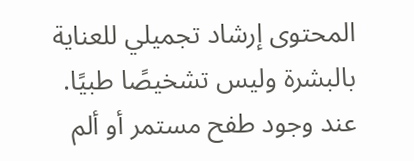المحتوى إرشاد تجميلي للعناية بالبشرة وليس تشخيصًا طبيًا. عند وجود طفح مستمر أو ألم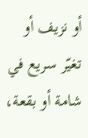أو نزيف أو تغيّر سريع في شامة أو بقعة،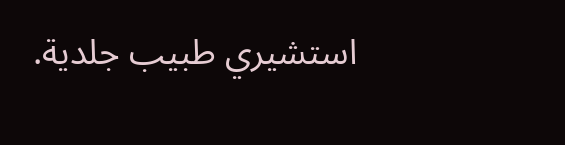استشيري طبيب جلدية.